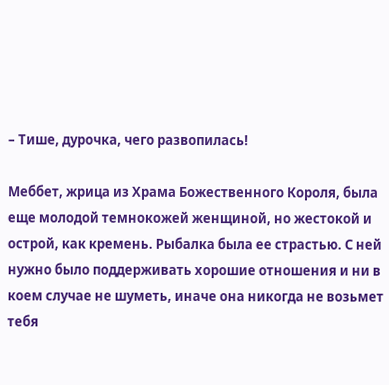– Тише, дурочка, чего развопилась!

Меббет, жрица из Храма Божественного Короля, была еще молодой темнокожей женщиной, но жестокой и острой, как кремень. Рыбалка была ее страстью. С ней нужно было поддерживать хорошие отношения и ни в коем случае не шуметь, иначе она никогда не возьмет тебя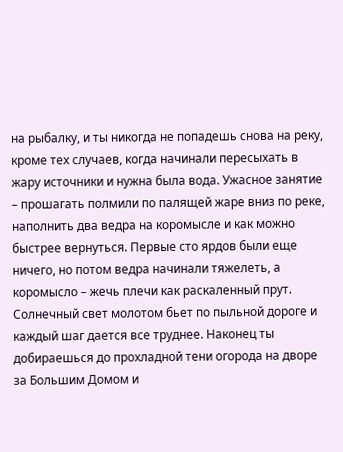на рыбалку, и ты никогда не попадешь снова на реку, кроме тех случаев, когда начинали пересыхать в жару источники и нужна была вода. Ужасное занятие – прошагать полмили по палящей жаре вниз по реке, наполнить два ведра на коромысле и как можно быстрее вернуться. Первые сто ярдов были еще ничего, но потом ведра начинали тяжелеть, а коромысло – жечь плечи как раскаленный прут. Солнечный свет молотом бьет по пыльной дороге и каждый шаг дается все труднее. Наконец ты добираешься до прохладной тени огорода на дворе за Большим Домом и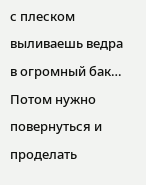с плеском выливаешь ведра в огромный бак… Потом нужно повернуться и проделать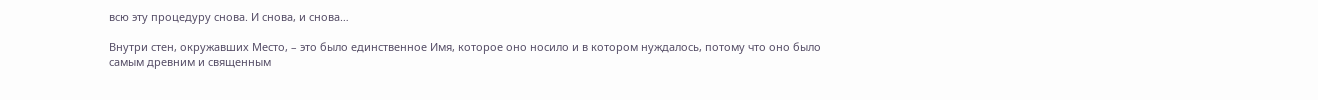всю эту процедуру снова. И снова, и снова…

Внутри стен, окружавших Место, – это было единственное Имя, которое оно носило и в котором нуждалось, потому что оно было самым древним и священным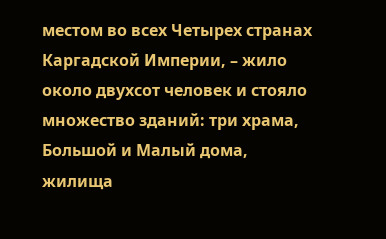местом во всех Четырех странах Каргадской Империи, – жило около двухсот человек и стояло множество зданий: три храма, Большой и Малый дома, жилища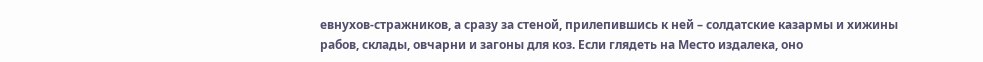евнухов-стражников, а сразу за стеной, прилепившись к ней – солдатские казармы и хижины рабов, склады, овчарни и загоны для коз. Если глядеть на Место издалека, оно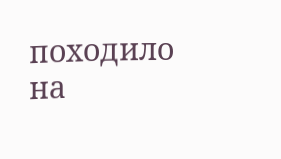походило на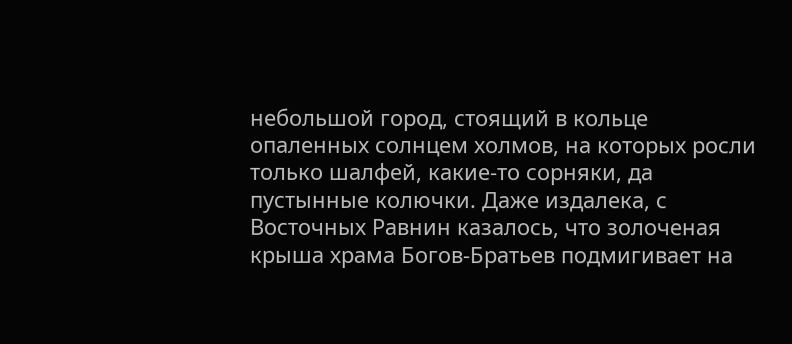небольшой город, стоящий в кольце опаленных солнцем холмов, на которых росли только шалфей, какие-то сорняки, да пустынные колючки. Даже издалека, с Восточных Равнин казалось, что золоченая крыша храма Богов-Братьев подмигивает на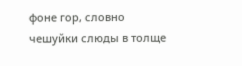фоне гор, словно чешуйки слюды в толще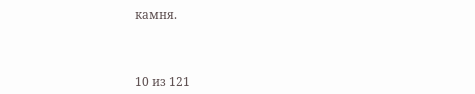камня.



10 из 121